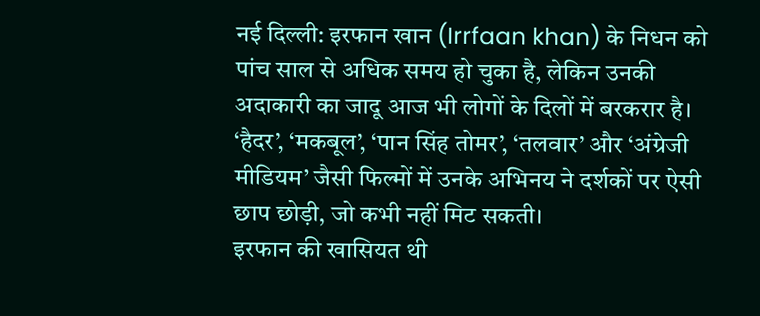नई दिल्ली: इरफान खान (Irrfaan khan) के निधन को पांच साल से अधिक समय हो चुका है, लेकिन उनकी अदाकारी का जादू आज भी लोगों के दिलों में बरकरार है। ‘हैदर’, ‘मकबूल’, ‘पान सिंह तोमर’, ‘तलवार’ और ‘अंग्रेजी मीडियम’ जैसी फिल्मों में उनके अभिनय ने दर्शकों पर ऐसी छाप छोड़ी, जो कभी नहीं मिट सकती।
इरफान की खासियत थी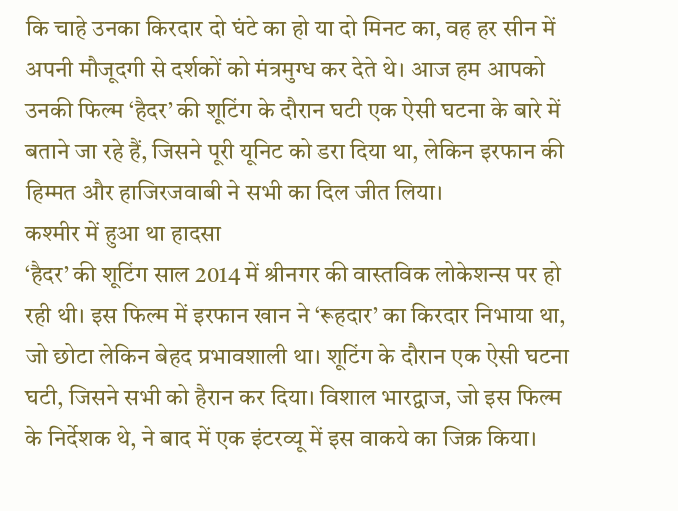कि चाहे उनका किरदार दो घंटे का हो या दो मिनट का, वह हर सीन में अपनी मौजूदगी से दर्शकों को मंत्रमुग्ध कर देते थे। आज हम आपको उनकी फिल्म ‘हैदर’ की शूटिंग के दौरान घटी एक ऐसी घटना के बारे में बताने जा रहे हैं, जिसने पूरी यूनिट को डरा दिया था, लेकिन इरफान की हिम्मत और हाजिरजवाबी ने सभी का दिल जीत लिया।
कश्मीर में हुआ था हादसा
‘हैदर’ की शूटिंग साल 2014 में श्रीनगर की वास्तविक लोकेशन्स पर हो रही थी। इस फिल्म में इरफान खान ने ‘रूहदार’ का किरदार निभाया था, जो छोटा लेकिन बेहद प्रभावशाली था। शूटिंग के दौरान एक ऐसी घटना घटी, जिसने सभी को हैरान कर दिया। विशाल भारद्वाज, जो इस फिल्म के निर्देशक थे, ने बाद में एक इंटरव्यू में इस वाकये का जिक्र किया।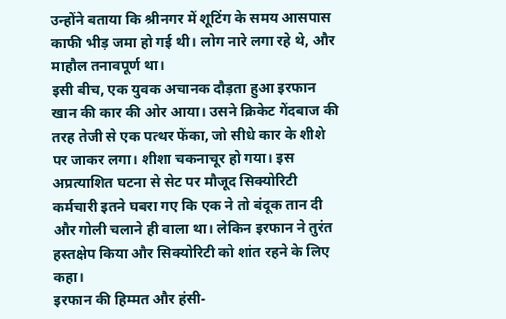उन्होंने बताया कि श्रीनगर में शूटिंग के समय आसपास काफी भीड़ जमा हो गई थी। लोग नारे लगा रहे थे, और माहौल तनावपूर्ण था।
इसी बीच, एक युवक अचानक दौड़ता हुआ इरफान खान की कार की ओर आया। उसने क्रिकेट गेंदबाज की तरह तेजी से एक पत्थर फेंका, जो सीधे कार के शीशे पर जाकर लगा। शीशा चकनाचूर हो गया। इस अप्रत्याशित घटना से सेट पर मौजूद सिक्योरिटी कर्मचारी इतने घबरा गए कि एक ने तो बंदूक तान दी और गोली चलाने ही वाला था। लेकिन इरफान ने तुरंत हस्तक्षेप किया और सिक्योरिटी को शांत रहने के लिए कहा।
इरफान की हिम्मत और हंसी-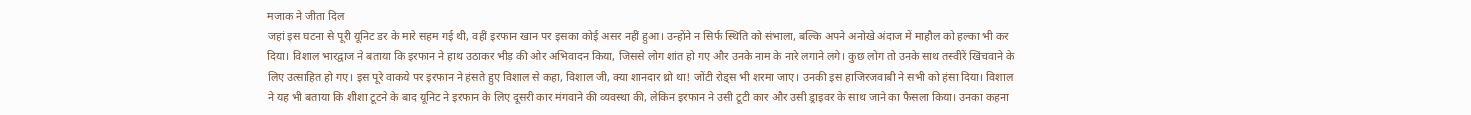मजाक ने जीता दिल
जहां इस घटना से पूरी यूनिट डर के मारे सहम गई थी, वहीं इरफान खान पर इसका कोई असर नहीं हुआ। उन्होंने न सिर्फ स्थिति को संभाला, बल्कि अपने अनोखे अंदाज में माहौल को हल्का भी कर दिया। विशाल भारद्वाज ने बताया कि इरफान ने हाथ उठाकर भीड़ की ओर अभिवादन किया, जिससे लोग शांत हो गए और उनके नाम के नारे लगाने लगे। कुछ लोग तो उनके साथ तस्वीरें खिंचवाने के लिए उत्साहित हो गए। इस पूरे वाकये पर इरफान ने हंसते हुए विशाल से कहा, विशाल जी, क्या शानदार थ्रो था! जोंटी रोड्स भी शरमा जाए। उनकी इस हाजिरजवाबी ने सभी को हंसा दिया। विशाल ने यह भी बताया कि शीशा टूटने के बाद यूनिट ने इरफान के लिए दूसरी कार मंगवाने की व्यवस्था की, लेकिन इरफान ने उसी टूटी कार और उसी ड्राइवर के साथ जाने का फैसला किया। उनका कहना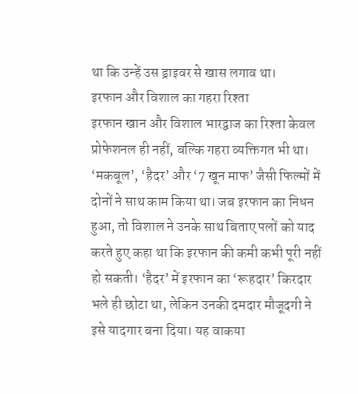था कि उन्हें उस ड्राइवर से खास लगाव था।
इरफान और विशाल का गहरा रिश्ता
इरफान खान और विशाल भारद्वाज का रिश्ता केवल प्रोफेशनल ही नहीं, बल्कि गहरा व्यक्तिगत भी था। ‘मकबूल’, ‘हैदर’ और ‘7 खून माफ’ जैसी फिल्मों में दोनों ने साथ काम किया था। जब इरफान का निधन हुआ, तो विशाल ने उनके साथ बिताए पलों को याद करते हुए कहा था कि इरफान की कमी कभी पूरी नहीं हो सकती। ‘हैदर’ में इरफान का ‘रूहदार’ किरदार भले ही छोटा था, लेकिन उनकी दमदार मौजूदगी ने इसे यादगार बना दिया। यह वाकया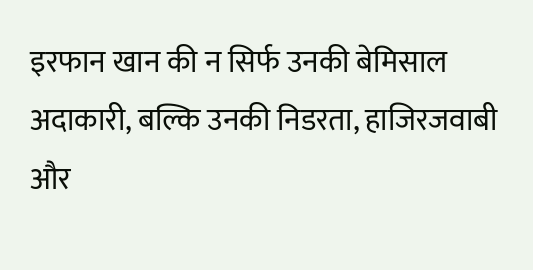इरफान खान की न सिर्फ उनकी बेमिसाल अदाकारी, बल्कि उनकी निडरता, हाजिरजवाबी और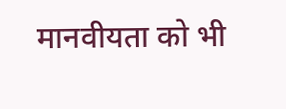मानवीयता को भी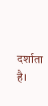दर्शाता है।